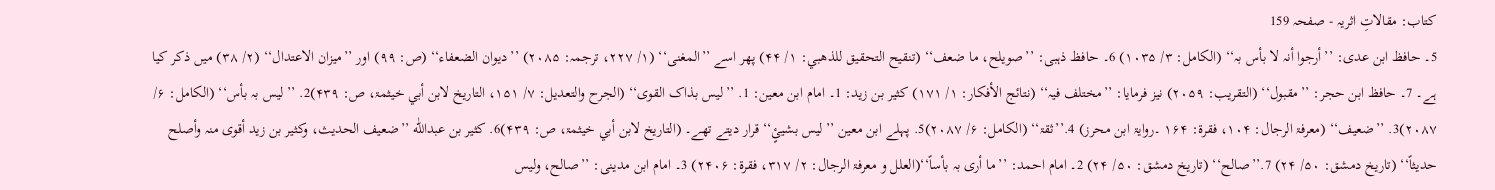کتاب: مقالاتِ اثریہ - صفحہ 159
5۔ حافظ ابن عدی: ’’أرجوا أنہ لا بأس بہ‘‘ (الکامل: ۳/ ۱۰۳۵) 6۔ حافظ ذہبی: ’’صویلح، ما ضعف‘‘ (تنقیح التحقیق للذھبي: ۱/ ۴۴) پھر اسے ’’المغنی‘‘ (۱/ ۲۲۷، ترجمہ: ۲۰۸۵) ’’دیوان الضعفاء‘‘ (ص: ۹۹) اور ’’میزان الاعتدال‘‘ (۲/ ۳۸) میں ذکر کیا ہے۔ 7۔ حافظ ابن حجر: ’’مقبول‘‘ (التقریب: ۲۰۵۹) نیز فرمایا: ’’مختلف فیہ‘‘ (نتائج الأفکار: ۱/ ۱۷۱) کثیر بن زید: 1۔ امام ابن معین: 1. ’’لیس بذاک القوی‘‘ (الجرح والتعدیل: ۷/ ۱۵۱، التاریخ لابن أبي خیثمۃ، ص: ۴۳۹)2. ’’لیس بہ بأس‘‘ (الکامل: ۶/ ۲۰۸۷)3. ’’ضعیف‘‘ (معرفۃ الرجال: ۱۰۴، فقرۃ: ۱۶۴ ۔روایۃ ابن محرز) 4.’’ثقۃ‘‘ (الکامل: ۶/ ۲۰۸۷)5. پہلے ابن معین ’’لیس بشيئٍ‘‘ قرار دیتے تھے۔ (التاریخ لابن أبي خیثمۃ، ص: ۴۳۹)6. کثیر بن عبداللّٰه ’’ضعیف الحدیث، وکثیر بن زید أقوی منہ وأصلح حدیثاً‘‘ (تاریخ دمشق: ۵۰/ ۲۴) 7.’’صالح‘‘ (تاریخ دمشق: ۵۰/ ۲۴) 2۔ امام احمد: ’’ما أری بہ بأساً‘‘(العلل و معرفۃ الرجال: ۲/ ۳۱۷، فقرۃ: ۲۴۰۶) 3۔ امام ابن مدینی: ’’صالح، ولیس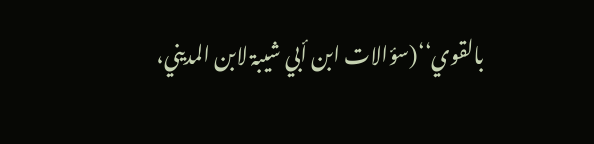بالقوي‘‘(سؤالات ابن أبي شیبۃ لابن المدیني،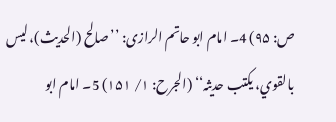ص: ۹۵) 4۔ امام ابو حاتم الرازی: ’’صالح (الحدیث)، لیس بالقوي، یکتب حدیثہ‘‘ (الجرح: ۱/ ۱۵۱) 5۔ امام ابو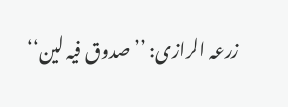زرعہ الرازی: ’’صدوق فیہ لین‘‘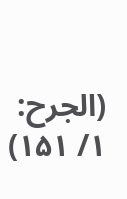(الجرح: ۱/ ۱۵۱)